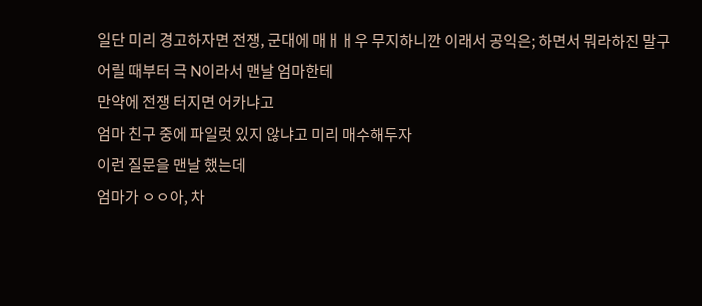일단 미리 경고하자면 전쟁, 군대에 매ㅐㅐ우 무지하니깐 이래서 공익은; 하면서 뭐라하진 말구
어릴 때부터 극 N이라서 맨날 엄마한테
만약에 전쟁 터지면 어카냐고
엄마 친구 중에 파일럿 있지 않냐고 미리 매수해두자
이런 질문을 맨날 했는데
엄마가 ㅇㅇ아, 차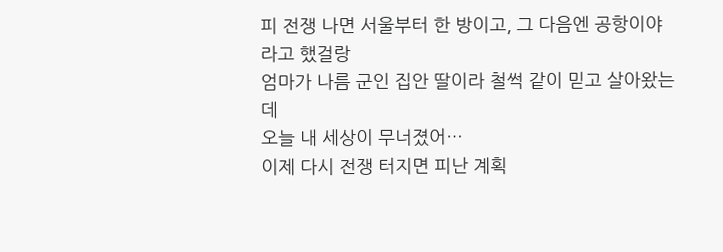피 전쟁 나면 서울부터 한 방이고, 그 다음엔 공항이야
라고 했걸랑
엄마가 나름 군인 집안 딸이라 철썩 같이 믿고 살아왔는데
오늘 내 세상이 무너졌어…
이제 다시 전쟁 터지면 피난 계획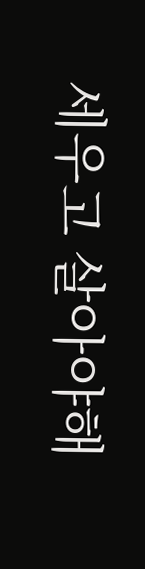세우고 살아야해